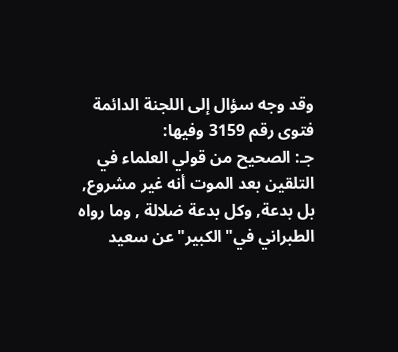وقد وجه سؤال إلى اللجنة الدائمة فتوى رقم 3159 وفيها:
جـ: الصحيح من قولي العلماء في التلقين بعد الموت أنه غير مشروع, بل بدعة, وكل بدعة ضلالة , وما رواه الطبراني في"الكبير"عن سعيد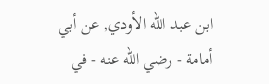ابن عبد الله الأودي, عن أبي أمامة - رضي الله عنه - في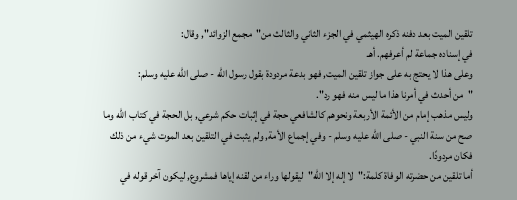تلقين الميت بعد دفنه ذكره الهيثمي في الجزء الثاني والثالث من"مجمع الزوائد", وقال:
في إسناده جماعة لم أعرفهم. أهـ
وعلى هذا لا يحتج به على جواز تلقين الميت, فهو بدعة مردودة بقول رسول الله - صلى الله عليه وسلم:
"من أحدث في أمرنا هذا ما ليس منه فهو رد".
وليس مذهب إمام من الأئمة الأربعة ونحوهم كالشافعي حجة في إثبات حكم شرعي, بل الحجة في كتاب الله وما صح من سنة النبي - صلى الله عليه وسلم - وفي إجماع الأمة, ولم يثبت في التلقين بعد الموت شيء من ذلك فكان مردودًا.
أما تلقين من حضرته الوفاة كلمة:"لا إله إلا الله"ليقولها وراء من لقنه إياها فمشروع, ليكون آخر قوله في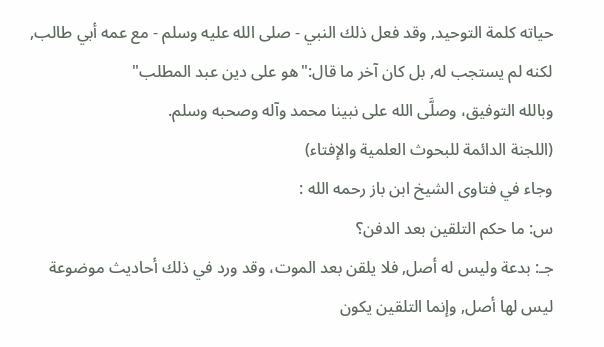حياته كلمة التوحيد, وقد فعل ذلك النبي - صلى الله عليه وسلم - مع عمه أبي طالب, لكنه لم يستجب له, بل كان آخر ما قال:"هو على دين عبد المطلب"
وبالله التوفيق، وصلَّى الله على نبينا محمد وآله وصحبه وسلم.
(اللجنة الدائمة للبحوث العلمية والإفتاء)
وجاء في فتاوى الشيخ ابن باز رحمه الله :
س: ما حكم التلقين بعد الدفن؟
جـ: بدعة وليس له أصل, فلا يلقن بعد الموت، وقد ورد في ذلك أحاديث موضوعة ليس لها أصل, وإنما التلقين يكون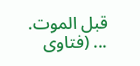قبل الموت. ... (فتاوى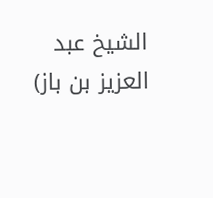الشيخ عبد العزيز بن باز)